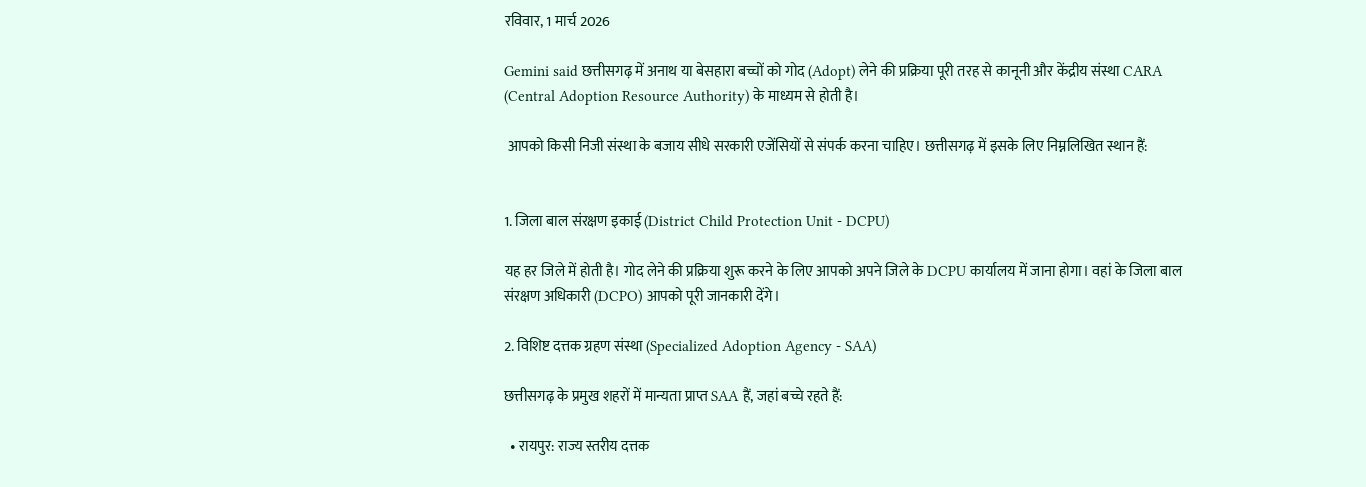रविवार, 1 मार्च 2026

Gemini said छत्तीसगढ़ में अनाथ या बेसहारा बच्चों को गोद (Adopt) लेने की प्रक्रिया पूरी तरह से कानूनी और केंद्रीय संस्था CARA (Central Adoption Resource Authority) के माध्यम से होती है।

 आपको किसी निजी संस्था के बजाय सीधे सरकारी एजेंसियों से संपर्क करना चाहिए। छत्तीसगढ़ में इसके लिए निम्नलिखित स्थान हैं:


1. जिला बाल संरक्षण इकाई (District Child Protection Unit - DCPU)

यह हर जिले में होती है। गोद लेने की प्रक्रिया शुरू करने के लिए आपको अपने जिले के DCPU कार्यालय में जाना होगा। वहां के जिला बाल संरक्षण अधिकारी (DCPO) आपको पूरी जानकारी देंगे।

2. विशिष्ट दत्तक ग्रहण संस्था (Specialized Adoption Agency - SAA)

छत्तीसगढ़ के प्रमुख शहरों में मान्यता प्राप्त SAA हैं, जहां बच्चे रहते हैं:

  • रायपुर: राज्य स्तरीय दत्तक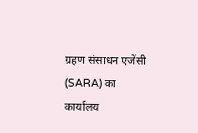ग्रहण संसाधन एजेंसी (SARA) का कार्यालय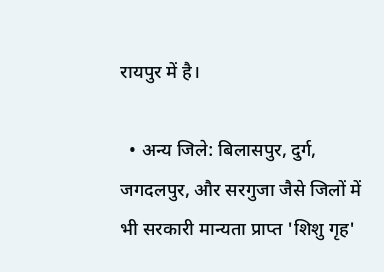रायपुर में है।

  • अन्य जिले: बिलासपुर, दुर्ग, जगदलपुर, और सरगुजा जैसे जिलों में भी सरकारी मान्यता प्राप्त 'शिशु गृह'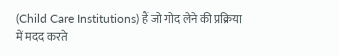(Child Care Institutions) हैं जो गोद लेने की प्रक्रिया में मदद करते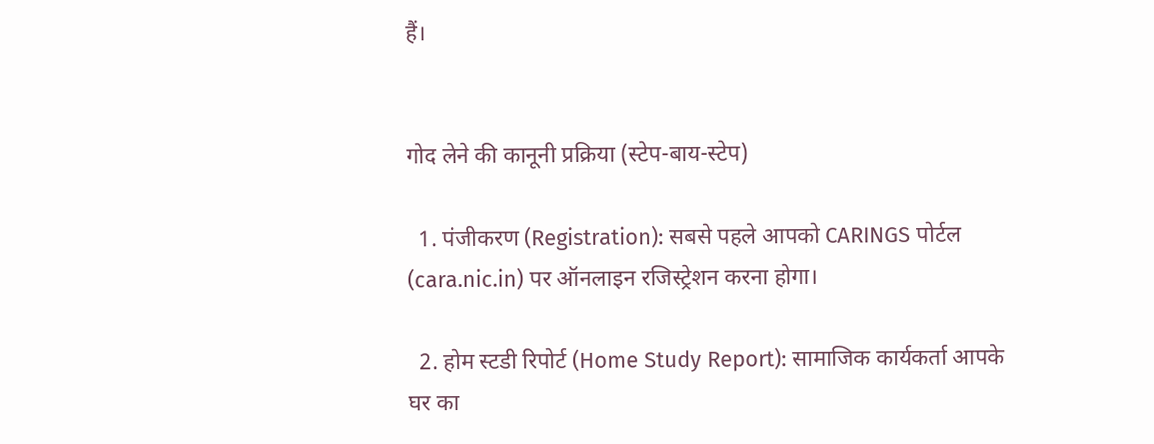हैं।


गोद लेने की कानूनी प्रक्रिया (स्टेप-बाय-स्टेप)

  1. पंजीकरण (Registration): सबसे पहले आपको CARINGS पोर्टल (cara.nic.in) पर ऑनलाइन रजिस्ट्रेशन करना होगा।

  2. होम स्टडी रिपोर्ट (Home Study Report): सामाजिक कार्यकर्ता आपके घर का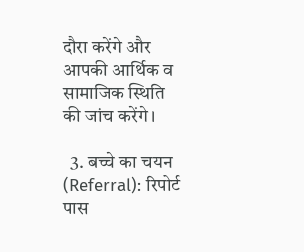दौरा करेंगे और आपकी आर्थिक व सामाजिक स्थिति की जांच करेंगे।

  3. बच्चे का चयन (Referral): रिपोर्ट पास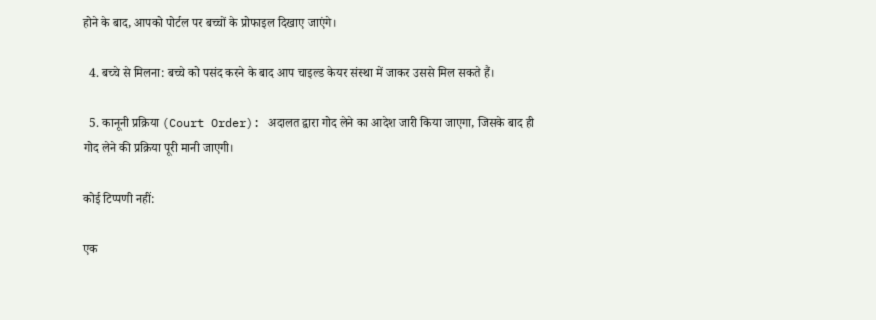होने के बाद, आपको पोर्टल पर बच्चों के प्रोफाइल दिखाए जाएंगे।

  4. बच्चे से मिलना: बच्चे को पसंद करने के बाद आप चाइल्ड केयर संस्था में जाकर उससे मिल सकते हैं।

  5. कानूनी प्रक्रिया (Court Order): अदालत द्वारा गोद लेने का आदेश जारी किया जाएगा, जिसके बाद ही गोद लेने की प्रक्रिया पूरी मानी जाएगी।

कोई टिप्पणी नहीं:

एक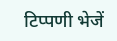टिप्पणी भेजें